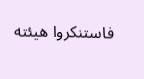فاستنكروا هيئته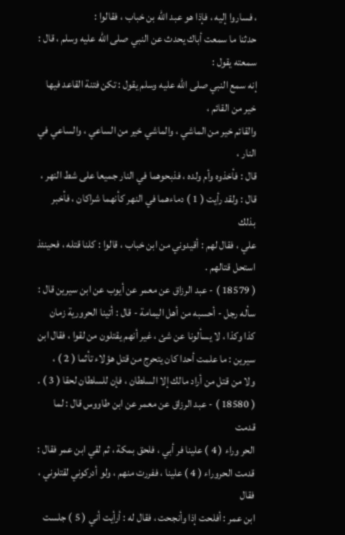، فساروا إليه ، فإذا هو عبد الله بن خباب ، فقالوا :
حدثنا ما سمعت أباك يحدث عن النبي صلى الله عليه وسلم ، قال : سمعته يقول :
إنه سمع النبي صلى الله عليه وسلم يقول : تكن فتنة القاعد فيها خير من القائم ،
والقائم خير من الماشي ، والماشي خير من الساعي ، والساعي في النار ،
قال : فأخذوه وأم ولده ، فذبحوهما في النار جميعا على شط النهر ،
قال : ولقد رأيت ( 1 ) دماءهما في النهر كأنهما شراكان ، فأخبر بذلك
علي ، فقال لهم : أقيدوني من ابن خباب ، قالوا : كلنا قتله ، فحينئذ
استحل قتالهم .
( 18579 ) - عبد الرزاق عن معمر عن أيوب عن ابن سيرين قال :
سأله رجل - أحسبه من أهل اليمامة - قال : أتينا الحرورية زمان
كذا وكذا ، لا يسألونا عن شئ ، غير أنهم يقتلون من لقوا ، فقال ابن
سيرين : ما علمت أحدا كان يتحرج من قتل هؤلاء تأثما ( 2 ) ،
ولا من قتل من أراد مالك إلا السلطان ، فإن للسلطان لحقا ( 3 ) .
( 18580 ) - عبد الرزاق عن معمر عن ابن طاووس قال : لما قدمت
الحر وراء ( 4 ) علينا فر أبي ، فلحق بمكة ، ثم لقي ابن عمر فقال :
قدمت الحروراء ( 4 ) علينا ، ففررت منهم ، ولو أدركوني لقتلوني ، فقال
ابن عمر : أفلحت إذا وأنجحت ، فقال له : أرأيت أني ( 5 ) جلست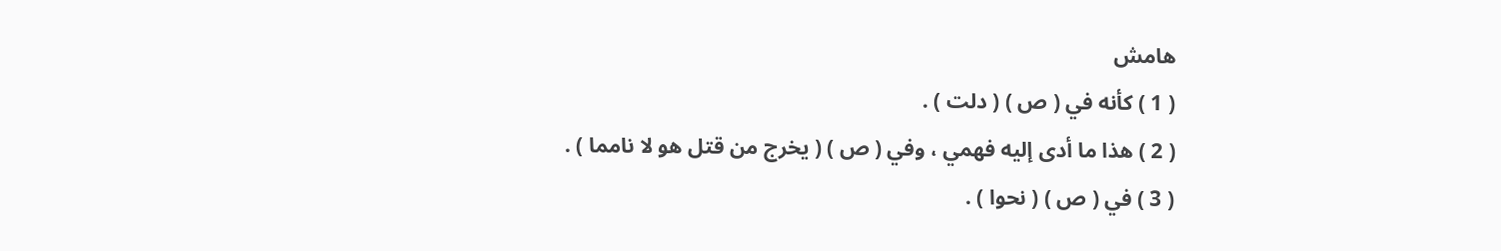هامش
( 1 ) كأنه في ( ص ) ( دلت ) .
( 2 ) هذا ما أدى إليه فهمي ، وفي ( ص ) ( يخرج من قتل هو لا نامما ) .
( 3 ) في ( ص ) ( نحوا ) .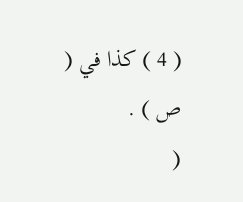( 4 ) كذا في ( ص ) .
(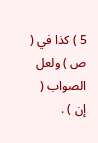5 ) كذا في ( ص ) ولعل الصواب ( إن ) .